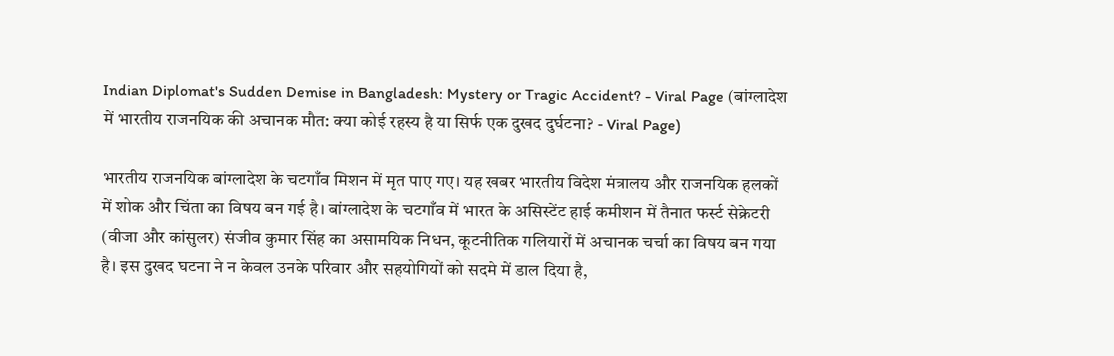Indian Diplomat's Sudden Demise in Bangladesh: Mystery or Tragic Accident? - Viral Page (बांग्लादेश में भारतीय राजनयिक की अचानक मौत: क्या कोई रहस्य है या सिर्फ एक दुखद दुर्घटना? - Viral Page)

भारतीय राजनयिक बांग्लादेश के चटगाँव मिशन में मृत पाए गए। यह खबर भारतीय विदेश मंत्रालय और राजनयिक हलकों में शोक और चिंता का विषय बन गई है। बांग्लादेश के चटगाँव में भारत के असिस्टेंट हाई कमीशन में तैनात फर्स्ट सेक्रेटरी (वीजा और कांसुलर) संजीव कुमार सिंह का असामयिक निधन, कूटनीतिक गलियारों में अचानक चर्चा का विषय बन गया है। इस दुखद घटना ने न केवल उनके परिवार और सहयोगियों को सदमे में डाल दिया है,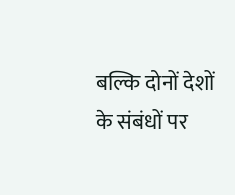बल्कि दोनों देशों के संबंधों पर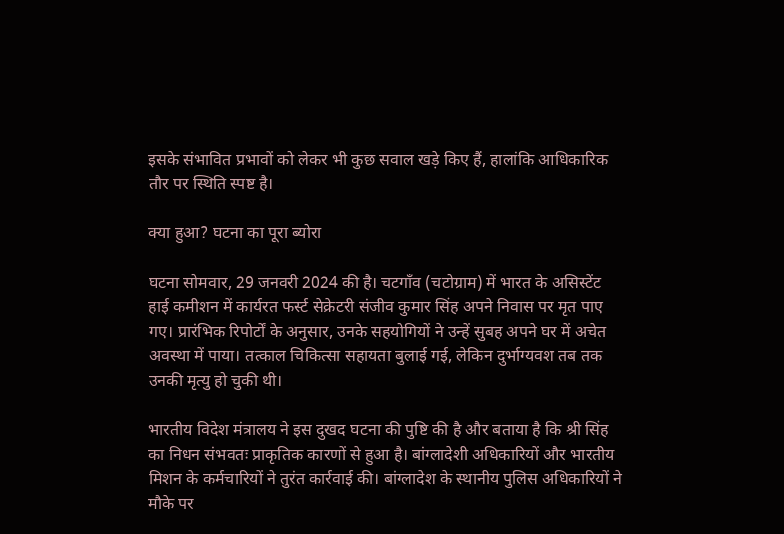इसके संभावित प्रभावों को लेकर भी कुछ सवाल खड़े किए हैं, हालांकि आधिकारिक तौर पर स्थिति स्पष्ट है।

क्या हुआ? घटना का पूरा ब्योरा

घटना सोमवार, 29 जनवरी 2024 की है। चटगाँव (चटोग्राम) में भारत के असिस्टेंट हाई कमीशन में कार्यरत फर्स्ट सेक्रेटरी संजीव कुमार सिंह अपने निवास पर मृत पाए गए। प्रारंभिक रिपोर्टों के अनुसार, उनके सहयोगियों ने उन्हें सुबह अपने घर में अचेत अवस्था में पाया। तत्काल चिकित्सा सहायता बुलाई गई, लेकिन दुर्भाग्यवश तब तक उनकी मृत्यु हो चुकी थी।

भारतीय विदेश मंत्रालय ने इस दुखद घटना की पुष्टि की है और बताया है कि श्री सिंह का निधन संभवतः प्राकृतिक कारणों से हुआ है। बांग्लादेशी अधिकारियों और भारतीय मिशन के कर्मचारियों ने तुरंत कार्रवाई की। बांग्लादेश के स्थानीय पुलिस अधिकारियों ने मौके पर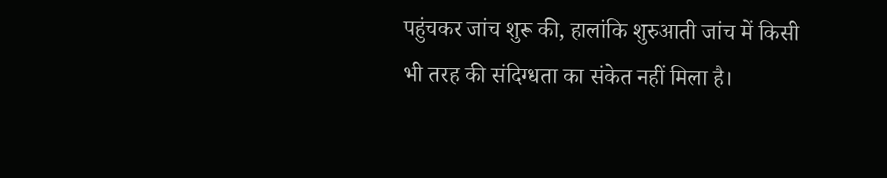पहुंचकर जांच शुरू की, हालांकि शुरुआती जांच में किसी भी तरह की संदिग्धता का संकेत नहीं मिला है।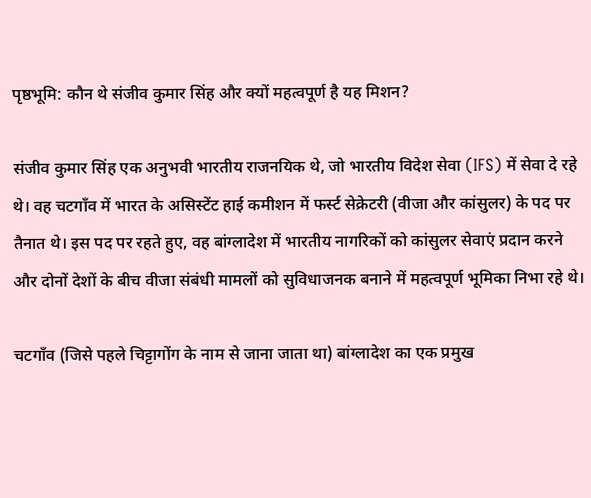पृष्ठभूमि: कौन थे संजीव कुमार सिंह और क्यों महत्वपूर्ण है यह मिशन?

संजीव कुमार सिंह एक अनुभवी भारतीय राजनयिक थे, जो भारतीय विदेश सेवा (IFS) में सेवा दे रहे थे। वह चटगाँव में भारत के असिस्टेंट हाई कमीशन में फर्स्ट सेक्रेटरी (वीजा और कांसुलर) के पद पर तैनात थे। इस पद पर रहते हुए, वह बांग्लादेश में भारतीय नागरिकों को कांसुलर सेवाएं प्रदान करने और दोनों देशों के बीच वीजा संबंधी मामलों को सुविधाजनक बनाने में महत्वपूर्ण भूमिका निभा रहे थे।

चटगाँव (जिसे पहले चिट्टागोंग के नाम से जाना जाता था) बांग्लादेश का एक प्रमुख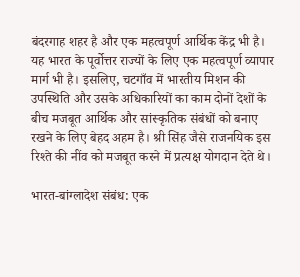बंदरगाह शहर है और एक महत्वपूर्ण आर्थिक केंद्र भी है। यह भारत के पूर्वोत्तर राज्यों के लिए एक महत्वपूर्ण व्यापार मार्ग भी है। इसलिए, चटगाँव में भारतीय मिशन की उपस्थिति और उसके अधिकारियों का काम दोनों देशों के बीच मजबूत आर्थिक और सांस्कृतिक संबंधों को बनाए रखने के लिए बेहद अहम है। श्री सिंह जैसे राजनयिक इस रिश्ते की नींव को मजबूत करने में प्रत्यक्ष योगदान देते थे।

भारत-बांग्लादेश संबंध: एक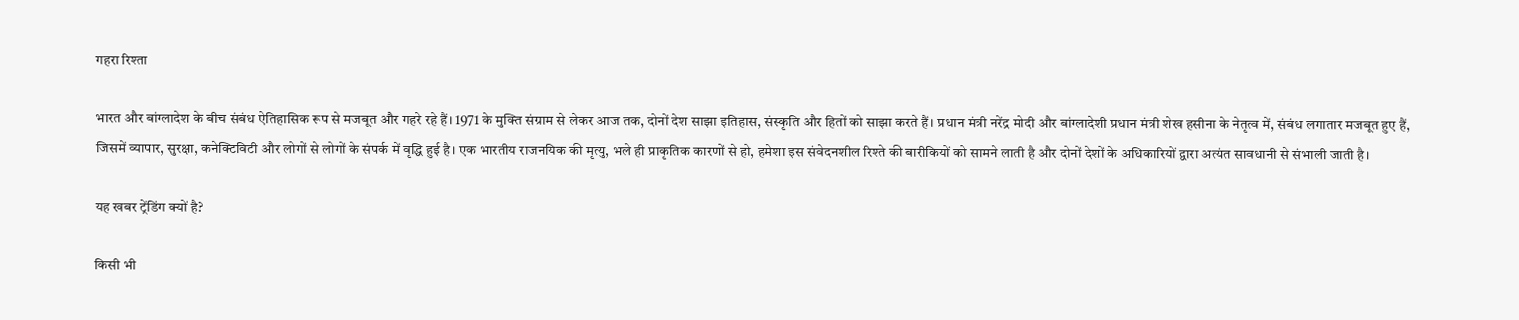गहरा रिश्ता

भारत और बांग्लादेश के बीच संबंध ऐतिहासिक रूप से मजबूत और गहरे रहे हैं। 1971 के मुक्ति संग्राम से लेकर आज तक, दोनों देश साझा इतिहास, संस्कृति और हितों को साझा करते हैं। प्रधान मंत्री नरेंद्र मोदी और बांग्लादेशी प्रधान मंत्री शेख हसीना के नेतृत्व में, संबंध लगातार मजबूत हुए हैं, जिसमें व्यापार, सुरक्षा, कनेक्टिविटी और लोगों से लोगों के संपर्क में वृद्धि हुई है। एक भारतीय राजनयिक की मृत्यु, भले ही प्राकृतिक कारणों से हो, हमेशा इस संवेदनशील रिश्ते की बारीकियों को सामने लाती है और दोनों देशों के अधिकारियों द्वारा अत्यंत सावधानी से संभाली जाती है।

यह खबर ट्रेंडिंग क्यों है?

किसी भी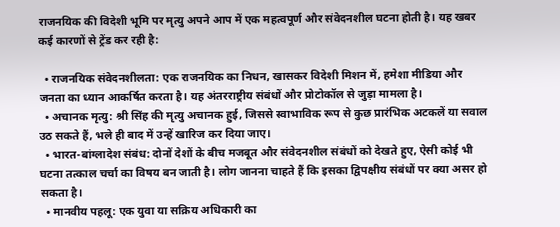राजनयिक की विदेशी भूमि पर मृत्यु अपने आप में एक महत्वपूर्ण और संवेदनशील घटना होती है। यह खबर कई कारणों से ट्रेंड कर रही है:

  • राजनयिक संवेदनशीलता: एक राजनयिक का निधन, खासकर विदेशी मिशन में, हमेशा मीडिया और जनता का ध्यान आकर्षित करता है। यह अंतरराष्ट्रीय संबंधों और प्रोटोकॉल से जुड़ा मामला है।
  • अचानक मृत्यु: श्री सिंह की मृत्यु अचानक हुई, जिससे स्वाभाविक रूप से कुछ प्रारंभिक अटकलें या सवाल उठ सकते हैं, भले ही बाद में उन्हें खारिज कर दिया जाए।
  • भारत-बांग्लादेश संबंध: दोनों देशों के बीच मजबूत और संवेदनशील संबंधों को देखते हुए, ऐसी कोई भी घटना तत्काल चर्चा का विषय बन जाती है। लोग जानना चाहते हैं कि इसका द्विपक्षीय संबंधों पर क्या असर हो सकता है।
  • मानवीय पहलू: एक युवा या सक्रिय अधिकारी का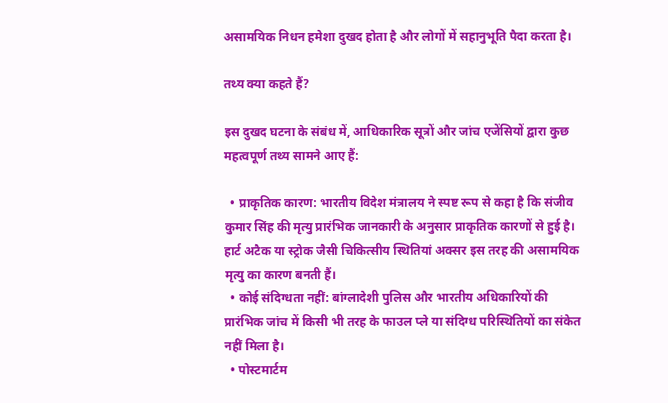असामयिक निधन हमेशा दुखद होता है और लोगों में सहानुभूति पैदा करता है।

तथ्य क्या कहते हैं?

इस दुखद घटना के संबंध में, आधिकारिक सूत्रों और जांच एजेंसियों द्वारा कुछ महत्वपूर्ण तथ्य सामने आए हैं:

  • प्राकृतिक कारण: भारतीय विदेश मंत्रालय ने स्पष्ट रूप से कहा है कि संजीव कुमार सिंह की मृत्यु प्रारंभिक जानकारी के अनुसार प्राकृतिक कारणों से हुई है। हार्ट अटैक या स्ट्रोक जैसी चिकित्सीय स्थितियां अक्सर इस तरह की असामयिक मृत्यु का कारण बनती हैं।
  • कोई संदिग्धता नहीं: बांग्लादेशी पुलिस और भारतीय अधिकारियों की प्रारंभिक जांच में किसी भी तरह के फाउल प्ले या संदिग्ध परिस्थितियों का संकेत नहीं मिला है।
  • पोस्टमार्टम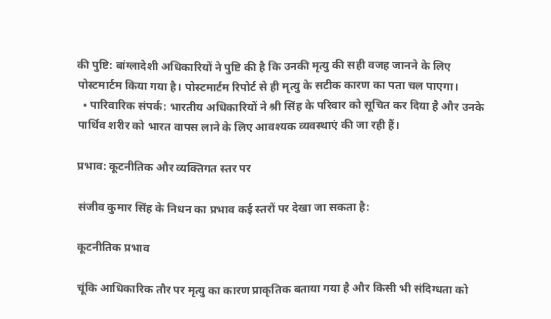की पुष्टि: बांग्लादेशी अधिकारियों ने पुष्टि की है कि उनकी मृत्यु की सही वजह जानने के लिए पोस्टमार्टम किया गया है। पोस्टमार्टम रिपोर्ट से ही मृत्यु के सटीक कारण का पता चल पाएगा।
  • पारिवारिक संपर्क: भारतीय अधिकारियों ने श्री सिंह के परिवार को सूचित कर दिया है और उनके पार्थिव शरीर को भारत वापस लाने के लिए आवश्यक व्यवस्थाएं की जा रही हैं।

प्रभाव: कूटनीतिक और व्यक्तिगत स्तर पर

संजीव कुमार सिंह के निधन का प्रभाव कई स्तरों पर देखा जा सकता है:

कूटनीतिक प्रभाव

चूंकि आधिकारिक तौर पर मृत्यु का कारण प्राकृतिक बताया गया है और किसी भी संदिग्धता को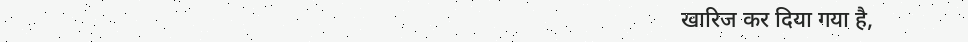खारिज कर दिया गया है,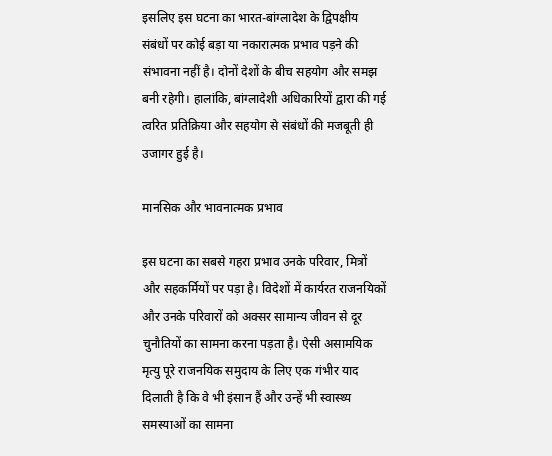इसलिए इस घटना का भारत-बांग्लादेश के द्विपक्षीय संबंधों पर कोई बड़ा या नकारात्मक प्रभाव पड़ने की संभावना नहीं है। दोनों देशों के बीच सहयोग और समझ बनी रहेगी। हालांकि, बांग्लादेशी अधिकारियों द्वारा की गई त्वरित प्रतिक्रिया और सहयोग से संबंधों की मजबूती ही उजागर हुई है।

मानसिक और भावनात्मक प्रभाव

इस घटना का सबसे गहरा प्रभाव उनके परिवार, मित्रों और सहकर्मियों पर पड़ा है। विदेशों में कार्यरत राजनयिकों और उनके परिवारों को अक्सर सामान्य जीवन से दूर चुनौतियों का सामना करना पड़ता है। ऐसी असामयिक मृत्यु पूरे राजनयिक समुदाय के लिए एक गंभीर याद दिलाती है कि वे भी इंसान हैं और उन्हें भी स्वास्थ्य समस्याओं का सामना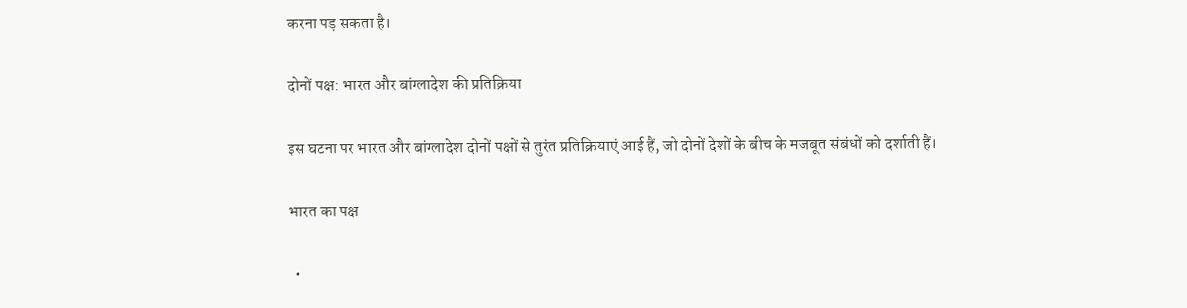करना पड़ सकता है।

दोनों पक्ष: भारत और बांग्लादेश की प्रतिक्रिया

इस घटना पर भारत और बांग्लादेश दोनों पक्षों से तुरंत प्रतिक्रियाएं आई हैं, जो दोनों देशों के बीच के मजबूत संबंधों को दर्शाती हैं।

भारत का पक्ष

  •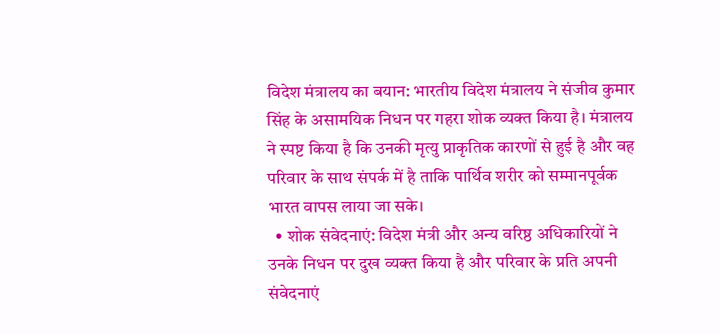विदेश मंत्रालय का बयान: भारतीय विदेश मंत्रालय ने संजीव कुमार सिंह के असामयिक निधन पर गहरा शोक व्यक्त किया है। मंत्रालय ने स्पष्ट किया है कि उनकी मृत्यु प्राकृतिक कारणों से हुई है और वह परिवार के साथ संपर्क में है ताकि पार्थिव शरीर को सम्मानपूर्वक भारत वापस लाया जा सके।
  • शोक संवेदनाएं: विदेश मंत्री और अन्य वरिष्ठ अधिकारियों ने उनके निधन पर दुख व्यक्त किया है और परिवार के प्रति अपनी संवेदनाएं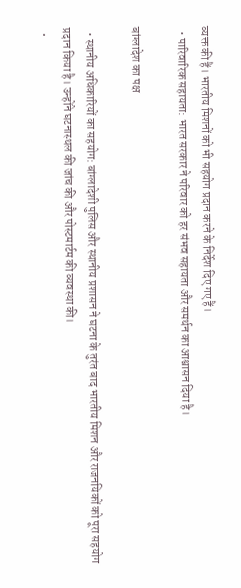व्यक्त की हैं। भारतीय मिशनों को भी सहयोग प्रदान करने के निर्देश दिए गए हैं।
  • पारिवारिक सहायता: भारत सरकार ने परिवार को हर संभव सहायता और समर्थन का आश्वासन दिया है।

बांग्लादेश का पक्ष

  • स्थानीय अधिकारियों का सहयोग: बांग्लादेशी पुलिस और स्थानीय प्रशासन ने घटना के तुरंत बाद भारतीय मिशन और राजनयिकों को पूरा सहयोग प्रदान किया है। उन्होंने घटनास्थल की जांच की और पोस्टमार्टम की व्यवस्था की।
  •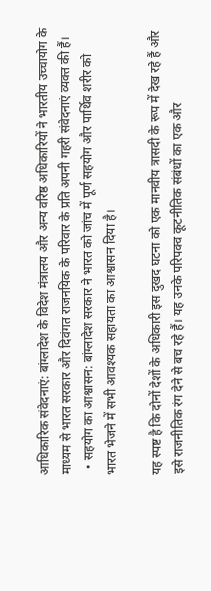आधिकारिक संवेदनाएं: बांग्लादेश के विदेश मंत्रालय और अन्य वरिष्ठ अधिकारियों ने भारतीय उच्चायोग के माध्यम से भारत सरकार और दिवंगत राजनयिक के परिवार के प्रति अपनी गहरी संवेदनाएं व्यक्त की हैं।
  • सहयोग का आश्वासन: बांग्लादेश सरकार ने भारत को जांच में पूर्ण सहयोग और पार्थिव शरीर को भारत भेजने में सभी आवश्यक सहायता का आश्वासन दिया है।

यह स्पष्ट है कि दोनों देशों के अधिकारी इस दुखद घटना को एक मानवीय त्रासदी के रूप में देख रहे हैं और इसे राजनीतिक रंग देने से बच रहे हैं। यह उनके परिपक्व कूटनीतिक संबंधों का एक और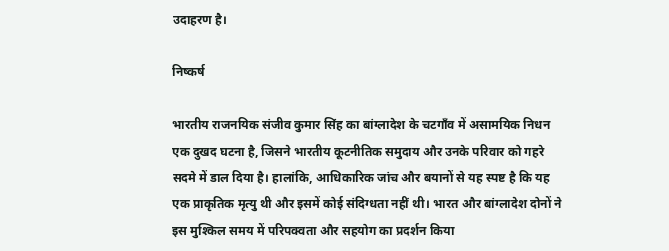उदाहरण है।

निष्कर्ष

भारतीय राजनयिक संजीव कुमार सिंह का बांग्लादेश के चटगाँव में असामयिक निधन एक दुखद घटना है, जिसने भारतीय कूटनीतिक समुदाय और उनके परिवार को गहरे सदमे में डाल दिया है। हालांकि, आधिकारिक जांच और बयानों से यह स्पष्ट है कि यह एक प्राकृतिक मृत्यु थी और इसमें कोई संदिग्धता नहीं थी। भारत और बांग्लादेश दोनों ने इस मुश्किल समय में परिपक्वता और सहयोग का प्रदर्शन किया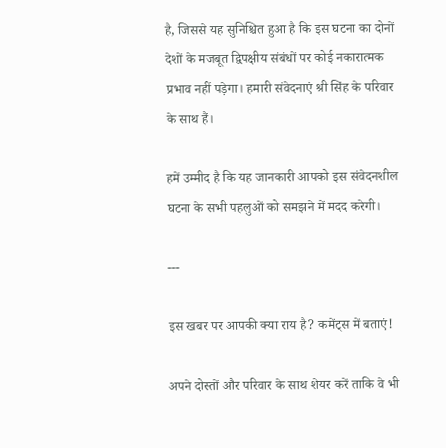है, जिससे यह सुनिश्चित हुआ है कि इस घटना का दोनों देशों के मजबूत द्विपक्षीय संबंधों पर कोई नकारात्मक प्रभाव नहीं पड़ेगा। हमारी संवेदनाएं श्री सिंह के परिवार के साथ हैं।

हमें उम्मीद है कि यह जानकारी आपको इस संवेदनशील घटना के सभी पहलुओं को समझने में मदद करेगी।

---

इस खबर पर आपकी क्या राय है? कमेंट्स में बताएं!

अपने दोस्तों और परिवार के साथ शेयर करें ताकि वे भी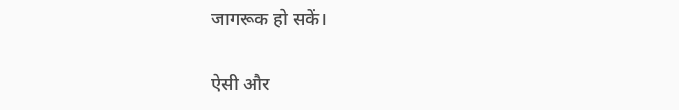जागरूक हो सकें।

ऐसी और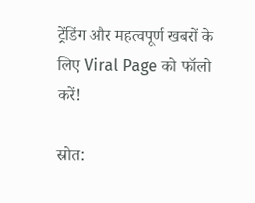ट्रेंडिंग और महत्वपूर्ण खबरों के लिए Viral Page को फॉलो करें!

स्रोत: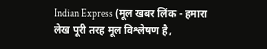Indian Express (मूल खबर लिंक - हमारा लेख पूरी तरह मूल विश्लेषण है,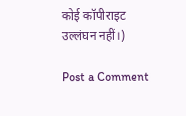कोई कॉपीराइट उल्लंघन नहीं।)

Post a Comment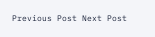Previous Post Next Post